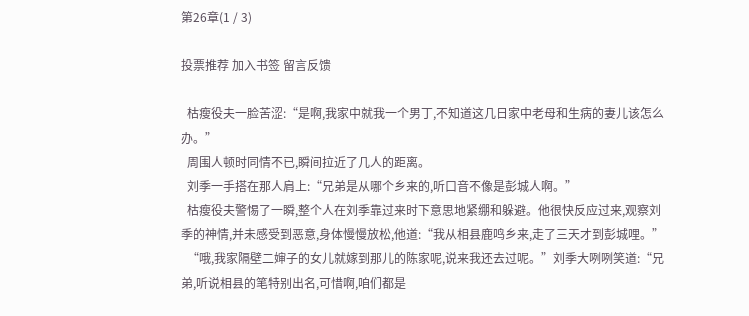第26章(1 / 3)

投票推荐 加入书签 留言反馈

  枯瘦役夫一脸苦涩:“是啊,我家中就我一个男丁,不知道这几日家中老母和生病的妻儿该怎么办。”
  周围人顿时同情不已,瞬间拉近了几人的距离。
  刘季一手搭在那人肩上:“兄弟是从哪个乡来的,听口音不像是彭城人啊。”
  枯瘦役夫警惕了一瞬,整个人在刘季靠过来时下意思地紧绷和躲避。他很快反应过来,观察刘季的神情,并未感受到恶意,身体慢慢放松,他道:“我从相县鹿鸣乡来,走了三天才到彭城哩。”
  “哦,我家隔壁二婶子的女儿就嫁到那儿的陈家呢,说来我还去过呢。”刘季大咧咧笑道:“兄弟,听说相县的笔特别出名,可惜啊,咱们都是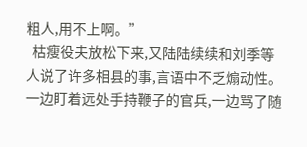粗人,用不上啊。”
  枯瘦役夫放松下来,又陆陆续续和刘季等人说了许多相县的事,言语中不乏煽动性。一边盯着远处手持鞭子的官兵,一边骂了随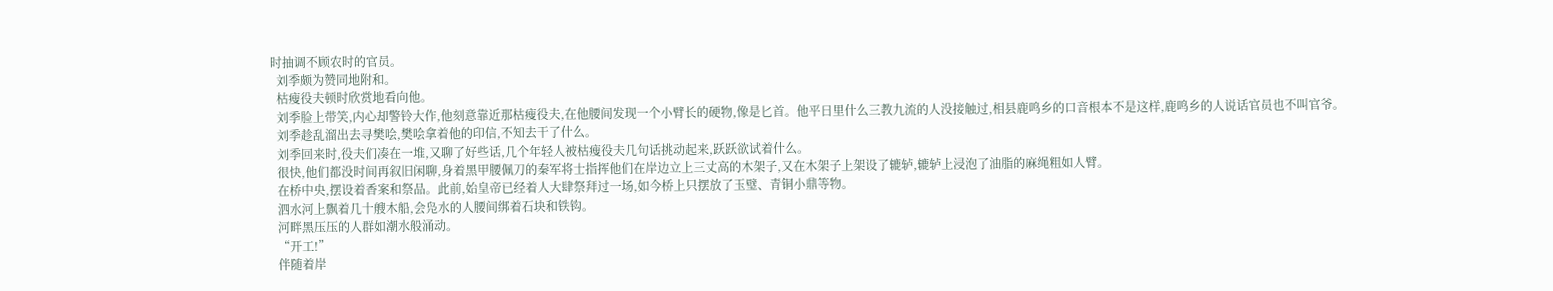时抽调不顾农时的官员。
  刘季颇为赞同地附和。
  枯瘦役夫顿时欣赏地看向他。
  刘季脸上带笑,内心却警铃大作,他刻意靠近那枯瘦役夫,在他腰间发现一个小臂长的硬物,像是匕首。他平日里什么三教九流的人没接触过,相县鹿鸣乡的口音根本不是这样,鹿鸣乡的人说话官员也不叫官爷。
  刘季趁乱溜出去寻樊哙,樊哙拿着他的印信,不知去干了什么。
  刘季回来时,役夫们凑在一堆,又聊了好些话,几个年轻人被枯瘦役夫几句话挑动起来,跃跃欲试着什么。
  很快,他们都没时间再叙旧闲聊,身着黑甲腰佩刀的秦军将士指挥他们在岸边立上三丈高的木架子,又在木架子上架设了辘轳,辘轳上浸泡了油脂的麻绳粗如人臂。
  在桥中央,摆设着香案和祭品。此前,始皇帝已经着人大肆祭拜过一场,如今桥上只摆放了玉璧、青铜小鼎等物。
  泗水河上飘着几十艘木船,会凫水的人腰间绑着石块和铁钩。
  河畔黑压压的人群如潮水般涌动。
  “开工!”
  伴随着岸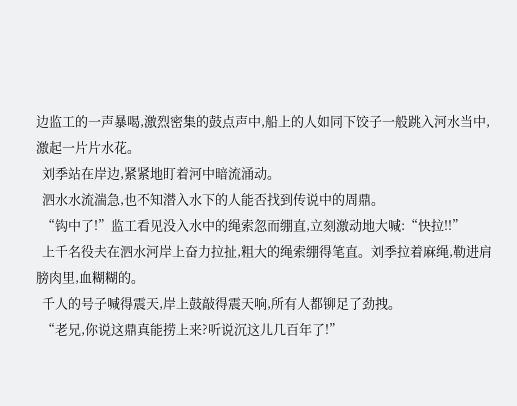边监工的一声暴喝,激烈密集的鼓点声中,船上的人如同下饺子一般跳入河水当中,激起一片片水花。
  刘季站在岸边,紧紧地盯着河中暗流涌动。
  泗水水流湍急,也不知潜入水下的人能否找到传说中的周鼎。
  “钩中了!”监工看见没入水中的绳索忽而绷直,立刻激动地大喊:“快拉!!”
  上千名役夫在泗水河岸上奋力拉扯,粗大的绳索绷得笔直。刘季拉着麻绳,勒进肩膀肉里,血糊糊的。
  千人的号子喊得震天,岸上鼓敲得震天响,所有人都铆足了劲拽。
  “老兄,你说这鼎真能捞上来?听说沉这儿几百年了!”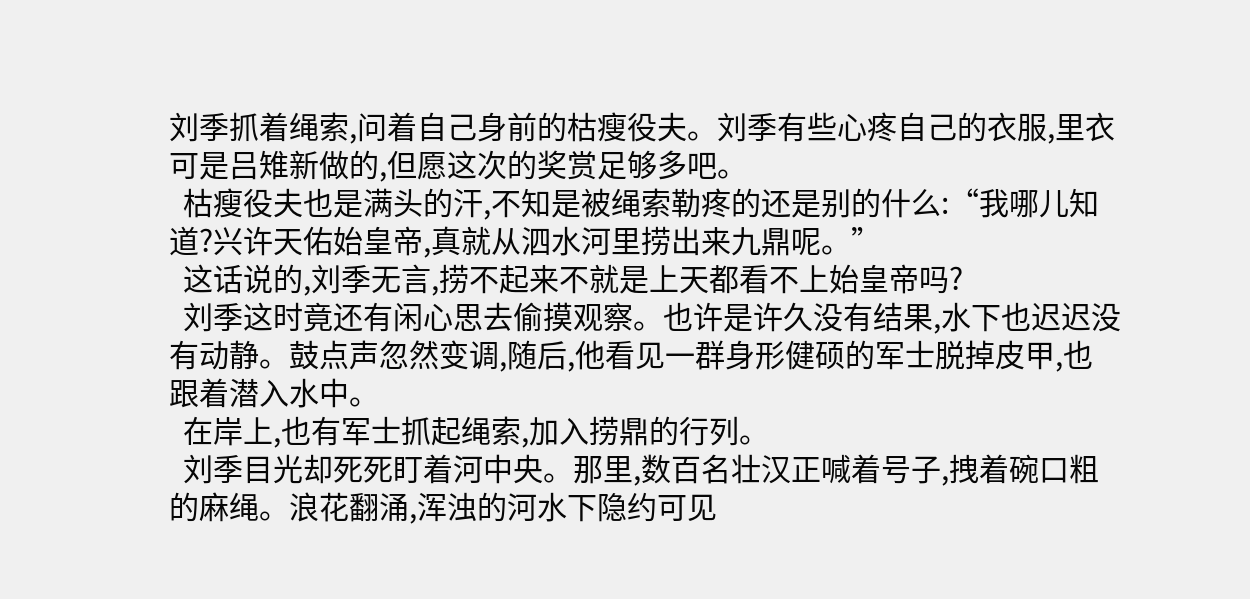刘季抓着绳索,问着自己身前的枯瘦役夫。刘季有些心疼自己的衣服,里衣可是吕雉新做的,但愿这次的奖赏足够多吧。
  枯瘦役夫也是满头的汗,不知是被绳索勒疼的还是别的什么:“我哪儿知道?兴许天佑始皇帝,真就从泗水河里捞出来九鼎呢。”
  这话说的,刘季无言,捞不起来不就是上天都看不上始皇帝吗?
  刘季这时竟还有闲心思去偷摸观察。也许是许久没有结果,水下也迟迟没有动静。鼓点声忽然变调,随后,他看见一群身形健硕的军士脱掉皮甲,也跟着潜入水中。
  在岸上,也有军士抓起绳索,加入捞鼎的行列。
  刘季目光却死死盯着河中央。那里,数百名壮汉正喊着号子,拽着碗口粗的麻绳。浪花翻涌,浑浊的河水下隐约可见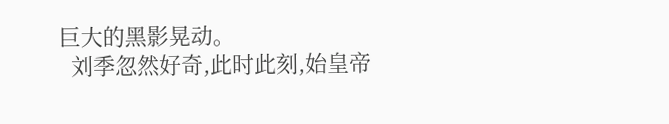巨大的黑影晃动。
  刘季忽然好奇,此时此刻,始皇帝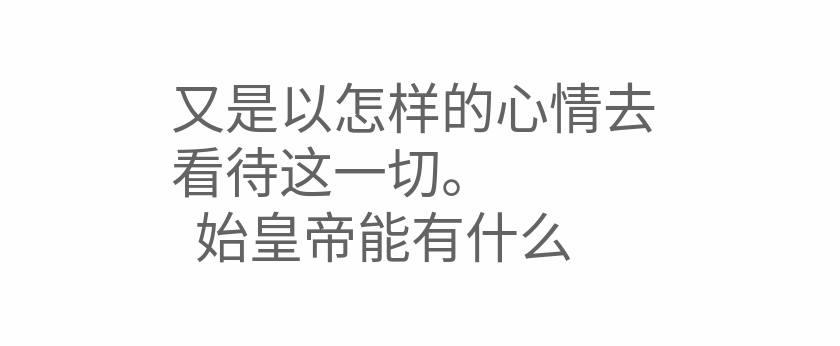又是以怎样的心情去看待这一切。
  始皇帝能有什么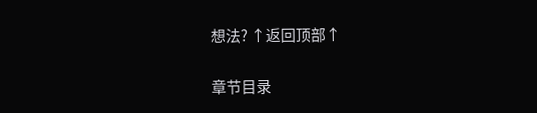想法? ↑返回顶部↑

章节目录